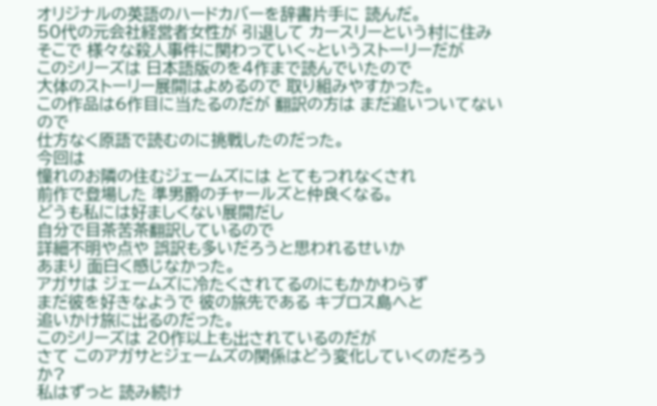オリジナルの英語のハードカバーを辞書片手に 読んだ。
50代の元会社経営者女性が 引退して カースリーという村に住み
そこで 様々な殺人事件に関わっていく~というストーリーだが
このシリーズは 日本語版のを4作まで読んでいたので
大体のストーリー展開はよめるので 取り組みやすかった。
この作品は6作目に当たるのだが 翻訳の方は まだ追いついてないので
仕方なく原語で読むのに挑戦したのだった。
今回は
憧れのお隣の住むジェームズには とてもつれなくされ
前作で登場した 準男爵のチャールズと仲良くなる。
どうも私には好ましくない展開だし
自分で目茶苦茶翻訳しているので
詳細不明や点や 誤訳も多いだろうと思われるせいか
あまり 面白く感じなかった。
アガサは ジェームズに冷たくされてるのにもかかわらず
まだ彼を好きなようで 彼の旅先である キプロス島へと
追いかけ旅に出るのだった。
このシリーズは 20作以上も出されているのだが
さて このアガサとジェームズの関係はどう変化していくのだろうか?
私はずっと 読み続け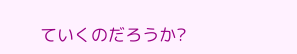ていくのだろうか?